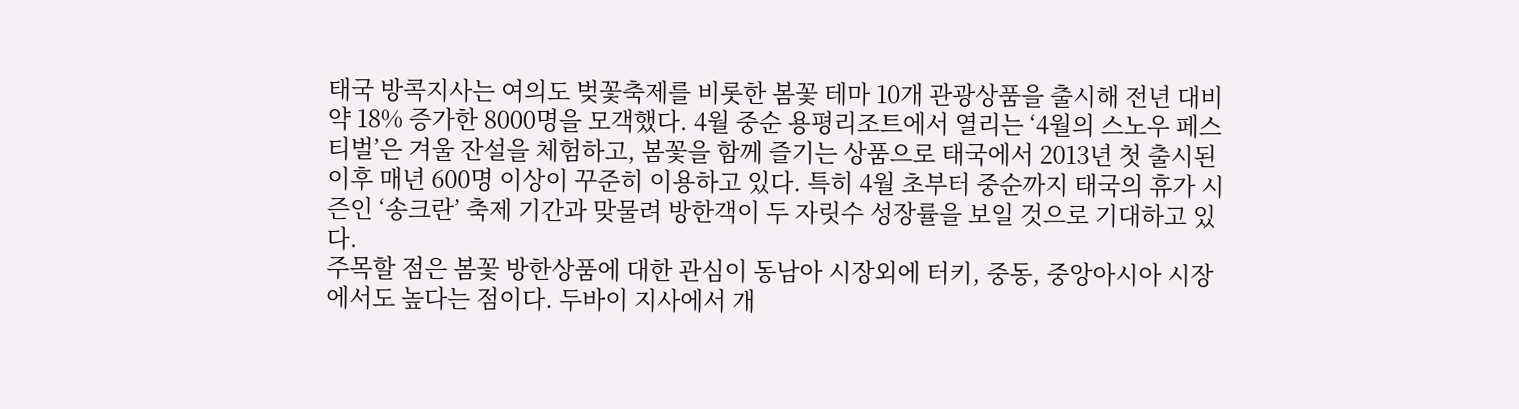태국 방콕지사는 여의도 벚꽃축제를 비롯한 봄꽃 테마 10개 관광상품을 출시해 전년 대비 약 18% 증가한 8000명을 모객했다. 4월 중순 용평리조트에서 열리는 ‘4월의 스노우 페스티벌’은 겨울 잔설을 체험하고, 봄꽃을 함께 즐기는 상품으로 태국에서 2013년 첫 출시된 이후 매년 600명 이상이 꾸준히 이용하고 있다. 특히 4월 초부터 중순까지 태국의 휴가 시즌인 ‘송크란’ 축제 기간과 맞물려 방한객이 두 자릿수 성장률을 보일 것으로 기대하고 있다.
주목할 점은 봄꽃 방한상품에 대한 관심이 동남아 시장외에 터키, 중동, 중앙아시아 시장에서도 높다는 점이다. 두바이 지사에서 개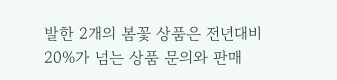발한 2개의 봄꽃 상품은 전년대비 20%가 넘는 상품 문의와 판매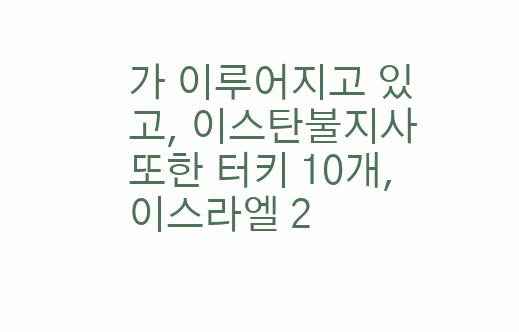가 이루어지고 있고, 이스탄불지사 또한 터키 10개, 이스라엘 2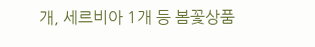개, 세르비아 1개 등 봄꽃상품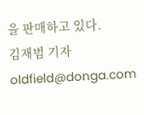을 판매하고 있다.
김재범 기자 oldfield@donga.com